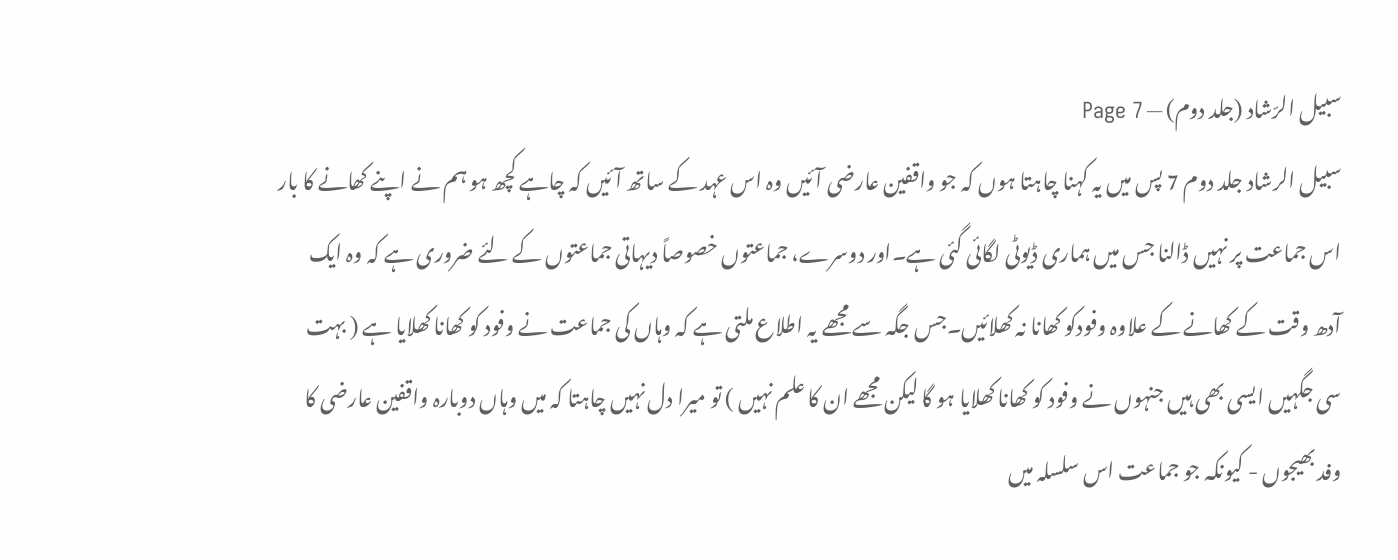سبیل الرّشاد (جلد دوم) — Page 7
سبیل الرشاد جلد دوم 7 پس میں یہ کہنا چاہتا ہوں کہ جو واقفین عارضی آئیں وہ اس عہد کے ساتھ آئیں کہ چاہے کچھ ہو ہم نے اپنے کھانے کا بار اس جماعت پر نہیں ڈالنا جس میں ہماری ڈیوٹی لگائی گئی ہے۔اور دوسرے، جماعتوں خصوصاً دیہاتی جماعتوں کے لئے ضروری ہے کہ وہ ایک آدھ وقت کے کھانے کے علاوہ وفودکو کھانا نہ کھلائیں۔جس جگہ سے مجھے یہ اطلاع ملتی ہے کہ وہاں کی جماعت نے وفود کو کھانا کھلایا ہے ( بہت سی جگہیں ایسی بھی ہیں جنہوں نے وفود کو کھانا کھلایا ہو گا لیکن مجھے ان کا علم نہیں ) تو میرا دل نہیں چاہتا کہ میں وہاں دوبارہ واقفین عارضی کا وفد بھیجوں - کیونکہ جو جماعت اس سلسلہ میں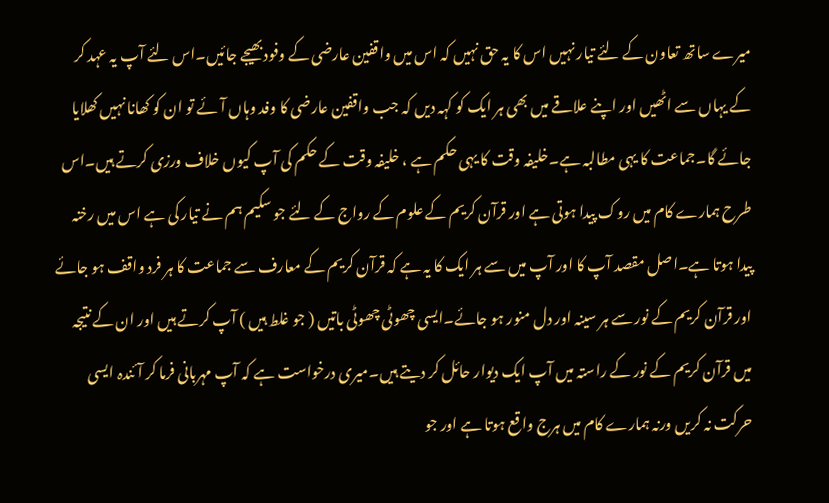میرے ساتھ تعاون کے لئے تیار نہیں اس کا یہ حق نہیں کہ اس میں واقفین عارضی کے وفود بھیجے جائیں۔اس لئے آپ یہ عہد کر کے یہاں سے اٹھیں اور اپنے علاقے میں بھی ہر ایک کو کہہ دیں کہ جب واقفین عارضی کا وفد وہاں آئے تو ان کو کھانا نہیں کھلایا جائے گا۔جماعت کا یہی مطالبہ ہے۔خلیفہ وقت کا یہی حکم ہے ، خلیفہ وقت کے حکم کی آپ کیوں خلاف ورزی کرتے ہیں۔اس طرح ہمارے کام میں روک پیدا ہوتی ہے اور قرآن کریم کے علوم کے رواج کے لئے جو سکیم ہم نے تیار کی ہے اس میں رخنہ پیدا ہوتا ہے۔اصل مقصد آپ کا اور آپ میں سے ہر ایک کا یہ ہے کہ قرآن کریم کے معارف سے جماعت کا ہر فرد واقف ہو جائے اور قرآن کریم کے نور سے ہر سینہ اور دل منور ہو جائے۔ایسی چھوٹی چھوٹی باتیں ( جو غلط ہیں ) آپ کرتے ہیں اور ان کے نتیجہ میں قرآن کریم کے نور کے راستہ میں آپ ایک دیوار حائل کر دیتے ہیں۔میری درخواست ہے کہ آپ مہربانی فرما کر آئندہ ایسی حرکت نہ کریں ورنہ ہمارے کام میں ہرج واقع ہوتا ہے اور جو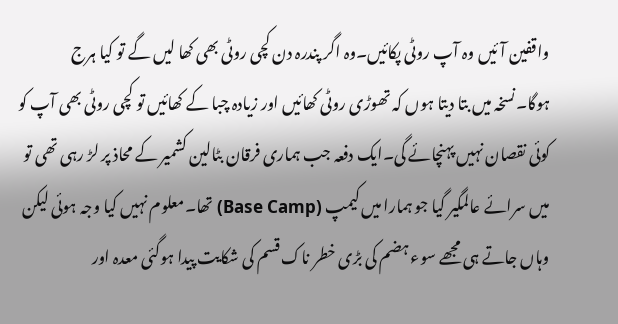واقفین آئیں وہ آپ روٹی پکائیں۔وہ اگر پندرہ دن کچی روٹی بھی کھا لیں گے تو کیا ہرج ہوگا۔نسخہ میں بتا دیتا ہوں کہ تھوڑی روٹی کھائیں اور زیادہ چبا کے کھائیں تو کچی روٹی بھی آپ کو کوئی نقصان نہیں پہنچائے گی۔ایک دفعہ جب ہماری فرقان بٹالین کشمیر کے محاذ پر لڑ رہی تھی تو میں سرائے عالمگیر گیا جو ہمارا میں کیمپ (Base Camp) تھا۔معلوم نہیں کیا وجہ ہوئی لیکن وہاں جاتے ہی مجھے سوء ہضم کی بڑی خطر ناک قسم کی شکایت پیدا ہوگئی معدہ اور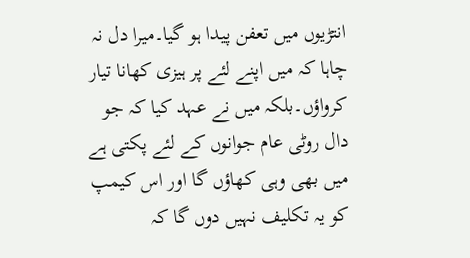انتڑیوں میں تعفن پیدا ہو گیا۔میرا دل نہ چاہا کہ میں اپنے لئے پر ہیزی کھانا تیار کرواؤں۔بلکہ میں نے عہد کیا کہ جو دال روٹی عام جوانوں کے لئے پکتی ہے میں بھی وہی کھاؤں گا اور اس کیمپ کو یہ تکلیف نہیں دوں گا کہ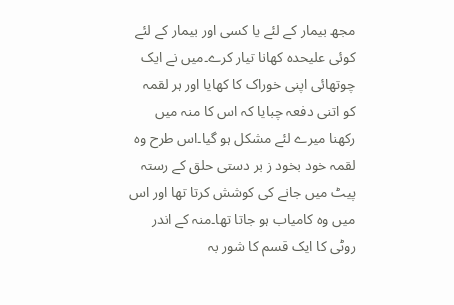مجھ بیمار کے لئے یا کسی اور بیمار کے لئے کوئی علیحدہ کھانا تیار کرے۔میں نے ایک چوتھائی اپنی خوراک کا کھایا اور ہر لقمہ کو اتنی دفعہ چبایا کہ اس کا منہ میں رکھنا میرے لئے مشکل ہو گیا۔اس طرح وہ لقمہ خود بخود ز بر دستی حلق کے رستہ پیٹ میں جانے کی کوشش کرتا تھا اور اس میں وہ کامیاب ہو جاتا تھا۔منہ کے اندر روٹی کا ایک قسم کا شور بہ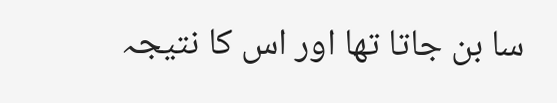سا بن جاتا تھا اور اس کا نتیجہ